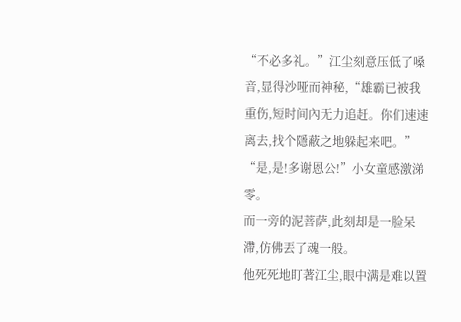“不必多礼。”江尘刻意压低了嗓音,显得沙哑而神秘,“雄霸已被我重伤,短时间內无力追赶。你们速速离去,找个隱蔽之地躲起来吧。”
“是,是!多谢恩公!”小女童感激涕零。
而一旁的泥菩萨,此刻却是一脸呆滯,仿佛丟了魂一般。
他死死地盯著江尘,眼中满是难以置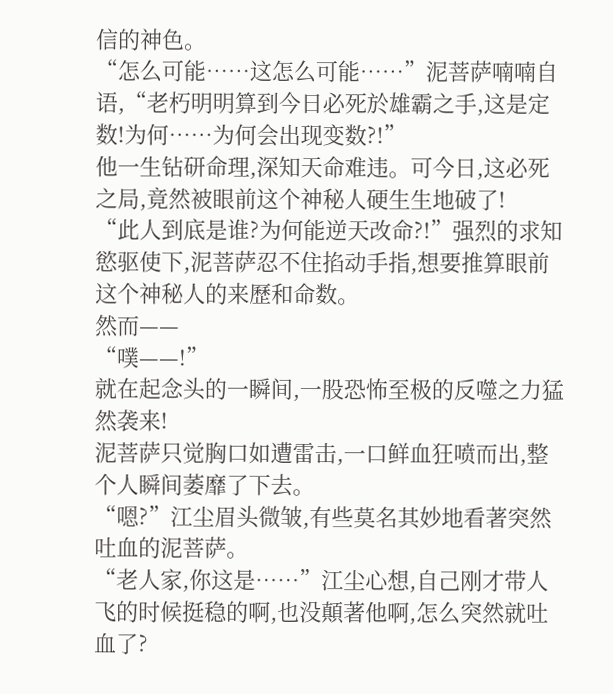信的神色。
“怎么可能……这怎么可能……”泥菩萨喃喃自语,“老朽明明算到今日必死於雄霸之手,这是定数!为何……为何会出现变数?!”
他一生钻研命理,深知天命难违。可今日,这必死之局,竟然被眼前这个神秘人硬生生地破了!
“此人到底是谁?为何能逆天改命?!”强烈的求知慾驱使下,泥菩萨忍不住掐动手指,想要推算眼前这个神秘人的来歷和命数。
然而——
“噗——!”
就在起念头的一瞬间,一股恐怖至极的反噬之力猛然袭来!
泥菩萨只觉胸口如遭雷击,一口鲜血狂喷而出,整个人瞬间萎靡了下去。
“嗯?”江尘眉头微皱,有些莫名其妙地看著突然吐血的泥菩萨。
“老人家,你这是……”江尘心想,自己刚才带人飞的时候挺稳的啊,也没顛著他啊,怎么突然就吐血了?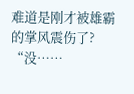难道是刚才被雄霸的掌风震伤了?
“没……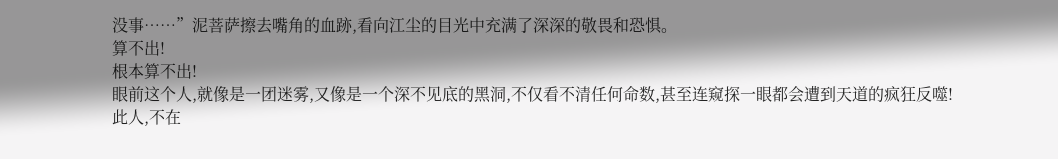没事……”泥菩萨擦去嘴角的血跡,看向江尘的目光中充满了深深的敬畏和恐惧。
算不出!
根本算不出!
眼前这个人,就像是一团迷雾,又像是一个深不见底的黑洞,不仅看不清任何命数,甚至连窥探一眼都会遭到天道的疯狂反噬!
此人,不在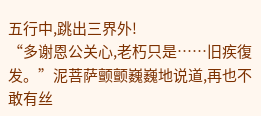五行中,跳出三界外!
“多谢恩公关心,老朽只是……旧疾復发。”泥菩萨颤颤巍巍地说道,再也不敢有丝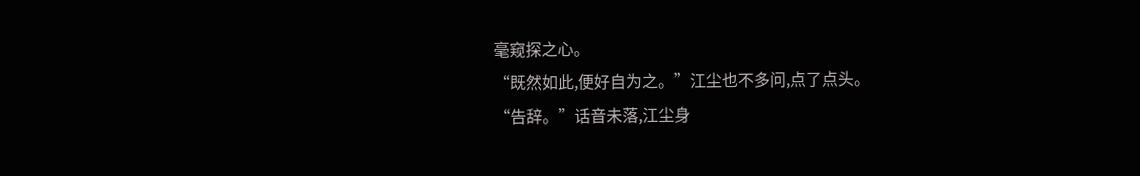毫窥探之心。
“既然如此,便好自为之。”江尘也不多问,点了点头。
“告辞。”话音未落,江尘身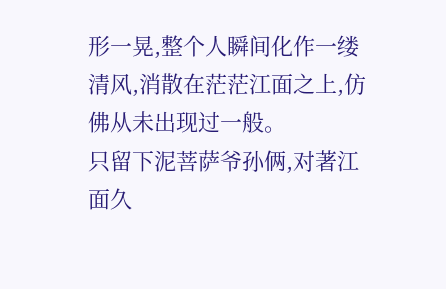形一晃,整个人瞬间化作一缕清风,消散在茫茫江面之上,仿佛从未出现过一般。
只留下泥菩萨爷孙俩,对著江面久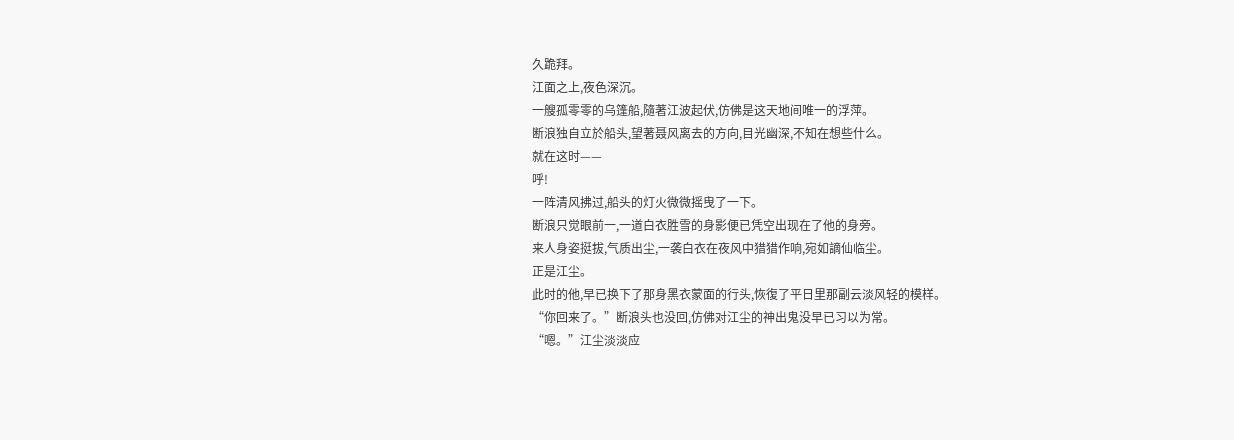久跪拜。
江面之上,夜色深沉。
一艘孤零零的乌篷船,隨著江波起伏,仿佛是这天地间唯一的浮萍。
断浪独自立於船头,望著聂风离去的方向,目光幽深,不知在想些什么。
就在这时——
呼!
一阵清风拂过,船头的灯火微微摇曳了一下。
断浪只觉眼前一,一道白衣胜雪的身影便已凭空出现在了他的身旁。
来人身姿挺拔,气质出尘,一袭白衣在夜风中猎猎作响,宛如謫仙临尘。
正是江尘。
此时的他,早已换下了那身黑衣蒙面的行头,恢復了平日里那副云淡风轻的模样。
“你回来了。”断浪头也没回,仿佛对江尘的神出鬼没早已习以为常。
“嗯。”江尘淡淡应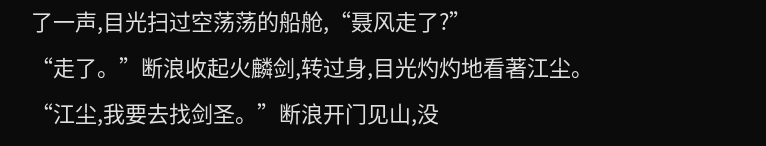了一声,目光扫过空荡荡的船舱,“聂风走了?”
“走了。”断浪收起火麟剑,转过身,目光灼灼地看著江尘。
“江尘,我要去找剑圣。”断浪开门见山,没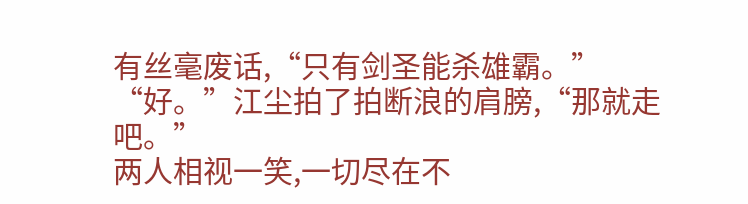有丝毫废话,“只有剑圣能杀雄霸。”
“好。”江尘拍了拍断浪的肩膀,“那就走吧。”
两人相视一笑,一切尽在不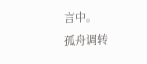言中。
孤舟调转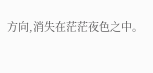方向,消失在茫茫夜色之中。